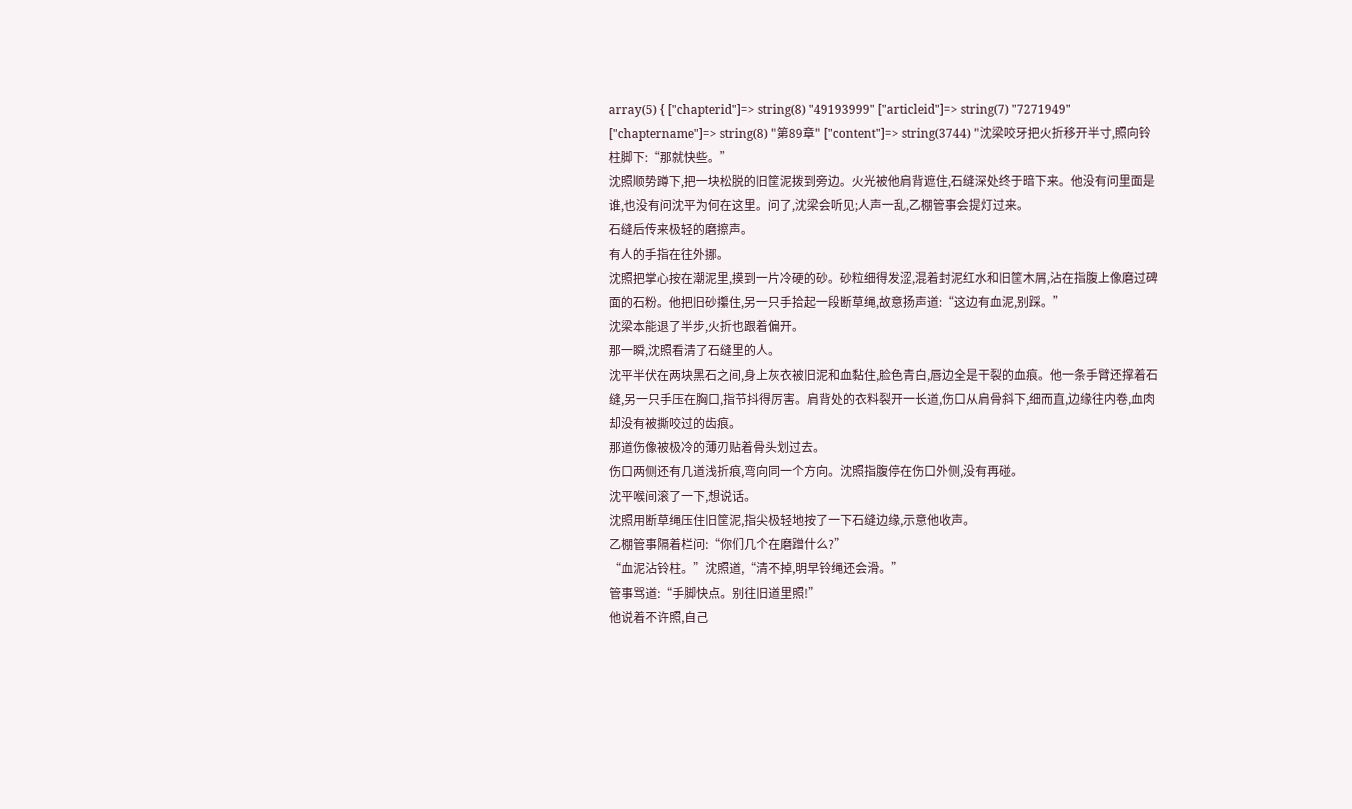array(5) { ["chapterid"]=> string(8) "49193999" ["articleid"]=> string(7) "7271949" ["chaptername"]=> string(8) "第89章" ["content"]=> string(3744) "沈梁咬牙把火折移开半寸,照向铃柱脚下:“那就快些。”
沈照顺势蹲下,把一块松脱的旧筐泥拨到旁边。火光被他肩背遮住,石缝深处终于暗下来。他没有问里面是谁,也没有问沈平为何在这里。问了,沈梁会听见;人声一乱,乙棚管事会提灯过来。
石缝后传来极轻的磨擦声。
有人的手指在往外挪。
沈照把掌心按在潮泥里,摸到一片冷硬的砂。砂粒细得发涩,混着封泥红水和旧筐木屑,沾在指腹上像磨过碑面的石粉。他把旧砂攥住,另一只手拾起一段断草绳,故意扬声道:“这边有血泥,别踩。”
沈梁本能退了半步,火折也跟着偏开。
那一瞬,沈照看清了石缝里的人。
沈平半伏在两块黑石之间,身上灰衣被旧泥和血黏住,脸色青白,唇边全是干裂的血痕。他一条手臂还撑着石缝,另一只手压在胸口,指节抖得厉害。肩背处的衣料裂开一长道,伤口从肩骨斜下,细而直,边缘往内卷,血肉却没有被撕咬过的齿痕。
那道伤像被极冷的薄刃贴着骨头划过去。
伤口两侧还有几道浅折痕,弯向同一个方向。沈照指腹停在伤口外侧,没有再碰。
沈平喉间滚了一下,想说话。
沈照用断草绳压住旧筐泥,指尖极轻地按了一下石缝边缘,示意他收声。
乙棚管事隔着栏问:“你们几个在磨蹭什么?”
“血泥沾铃柱。”沈照道,“清不掉,明早铃绳还会滑。”
管事骂道:“手脚快点。别往旧道里照!”
他说着不许照,自己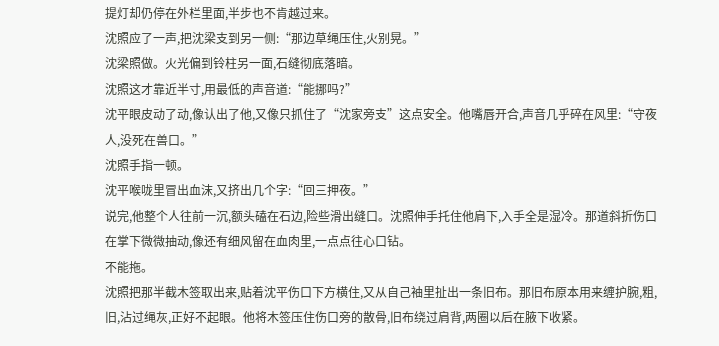提灯却仍停在外栏里面,半步也不肯越过来。
沈照应了一声,把沈梁支到另一侧:“那边草绳压住,火别晃。”
沈梁照做。火光偏到铃柱另一面,石缝彻底落暗。
沈照这才靠近半寸,用最低的声音道:“能挪吗?”
沈平眼皮动了动,像认出了他,又像只抓住了“沈家旁支”这点安全。他嘴唇开合,声音几乎碎在风里:“守夜人,没死在兽口。”
沈照手指一顿。
沈平喉咙里冒出血沫,又挤出几个字:“回三押夜。”
说完,他整个人往前一沉,额头磕在石边,险些滑出缝口。沈照伸手托住他肩下,入手全是湿冷。那道斜折伤口在掌下微微抽动,像还有细风留在血肉里,一点点往心口钻。
不能拖。
沈照把那半截木签取出来,贴着沈平伤口下方横住,又从自己袖里扯出一条旧布。那旧布原本用来缠护腕,粗,旧,沾过绳灰,正好不起眼。他将木签压住伤口旁的散骨,旧布绕过肩背,两圈以后在腋下收紧。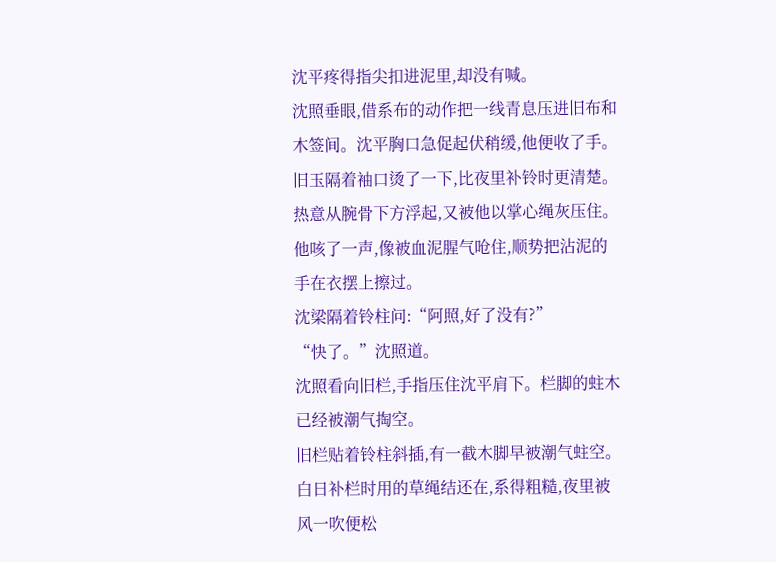沈平疼得指尖扣进泥里,却没有喊。
沈照垂眼,借系布的动作把一线青息压进旧布和木签间。沈平胸口急促起伏稍缓,他便收了手。
旧玉隔着袖口烫了一下,比夜里补铃时更清楚。热意从腕骨下方浮起,又被他以掌心绳灰压住。他咳了一声,像被血泥腥气呛住,顺势把沾泥的手在衣摆上擦过。
沈梁隔着铃柱问:“阿照,好了没有?”
“快了。”沈照道。
沈照看向旧栏,手指压住沈平肩下。栏脚的蛀木已经被潮气掏空。
旧栏贴着铃柱斜插,有一截木脚早被潮气蛀空。白日补栏时用的草绳结还在,系得粗糙,夜里被风一吹便松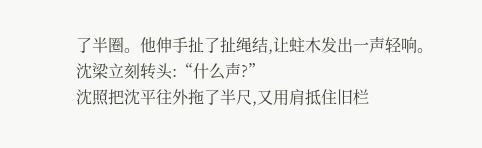了半圈。他伸手扯了扯绳结,让蛀木发出一声轻响。
沈梁立刻转头:“什么声?”
沈照把沈平往外拖了半尺,又用肩抵住旧栏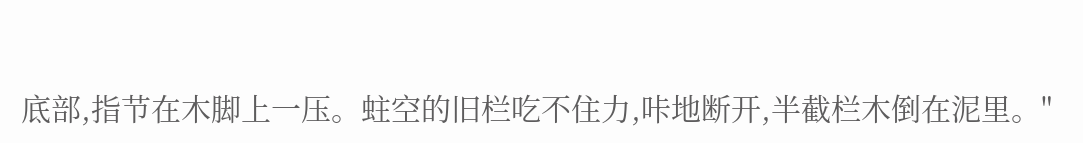底部,指节在木脚上一压。蛀空的旧栏吃不住力,咔地断开,半截栏木倒在泥里。"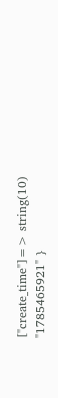["create_time"]=> string(10) "1785465921" }